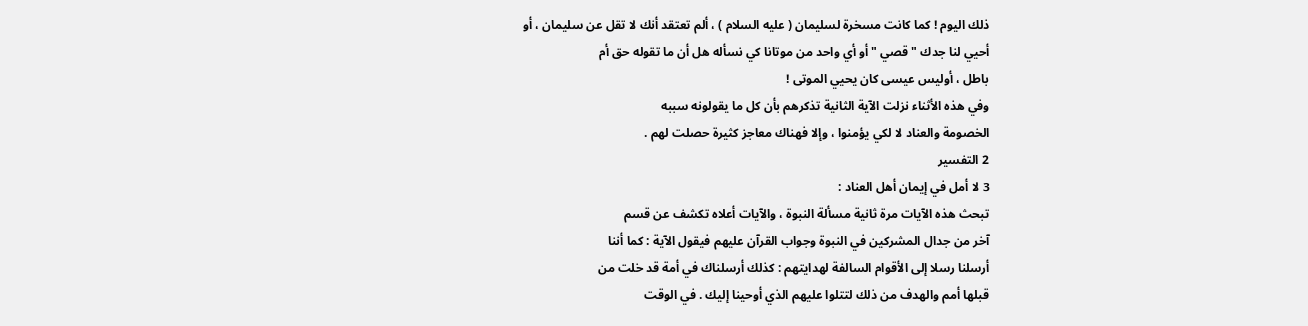ذلك اليوم ! كما كانت مسخرة لسليمان ( عليه السلام ) ، ألم تعتقد أنك لا تقل عن سليمان ، أو
أحيي لنا جدك " قصي " أو أي واحد من موتانا كي نسأله هل أن ما تقوله حق أم
باطل ، أوليس عيسى كان يحيي الموتى !
وفي هذه الأثناء نزلت الآية الثانية تذكرهم بأن كل ما يقولونه سببه
الخصومة والعناد لا لكي يؤمنوا ، وإلا فهناك معاجز كثيرة حصلت لهم .
2 التفسير
3 لا أمل في إيمان أهل العناد :
تبحث هذه الآيات مرة ثانية مسألة النبوة ، والآيات أعلاه تكشف عن قسم
آخر من جدال المشركين في النبوة وجواب القرآن عليهم فيقول الآية : كما أننا
أرسلنا رسلا إلى الأقوام السالفة لهدايتهم : كذلك أرسلناك في أمة قد خلت من
قبلها أمم والهدف من ذلك لتتلوا عليهم الذي أوحينا إليك . في الوقت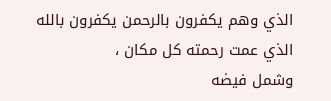الذي وهم يكفرون بالرحمن يكفرون بالله الذي عمت رحمته كل مكان ،
وشمل فيضه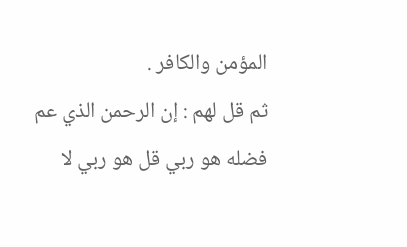المؤمن والكافر .
ثم قل لهم : إن الرحمن الذي عم فضله هو ربي قل هو ربي لا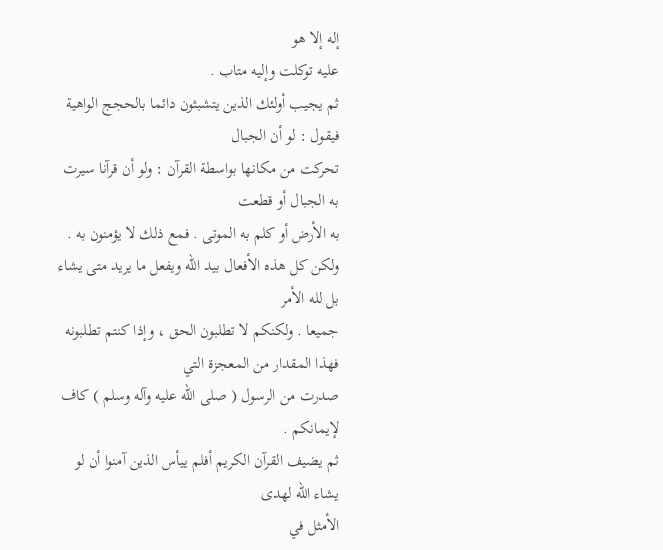إله إلا هو
عليه توكلت وإليه متاب .
ثم يجيب أولئك الذين يتشبثون دائما بالحجج الواهية فيقول : لو أن الجبال
تحركت من مكانها بواسطة القرآن : ولو أن قرآنا سيرت به الجبال أو قطعت
به الأرض أو كلم به الموتى . فمع ذلك لا يؤمنون به .
ولكن كل هذه الأفعال بيد الله ويفعل ما يريد متى يشاء بل لله الأمر
جميعا . ولكنكم لا تطلبون الحق ، وإذا كنتم تطلبونه فهذا المقدار من المعجزة التي
صدرت من الرسول ( صلى الله عليه وآله وسلم ) كاف لإيمانكم .
ثم يضيف القرآن الكريم أفلم ييأس الذين آمنوا أن لو يشاء الله لهدى
الأمثل في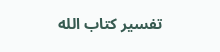تفسير كتاب الله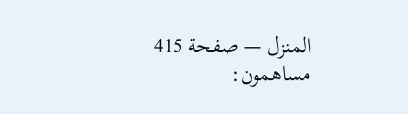المنزل — صفحة 415
مساهمون: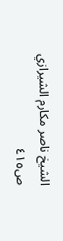الشيخ ناصر مكارم الشيرازي
ص٤١٥